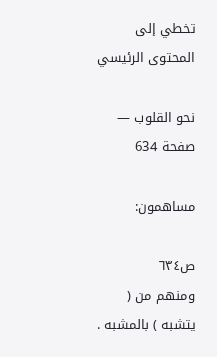تخطي إلى المحتوى الرئيسي

نحو القلوب — صفحة 634

مساهمون:

ص٦٣٤
ومنهم من ( يتشبه ) بالمشبه .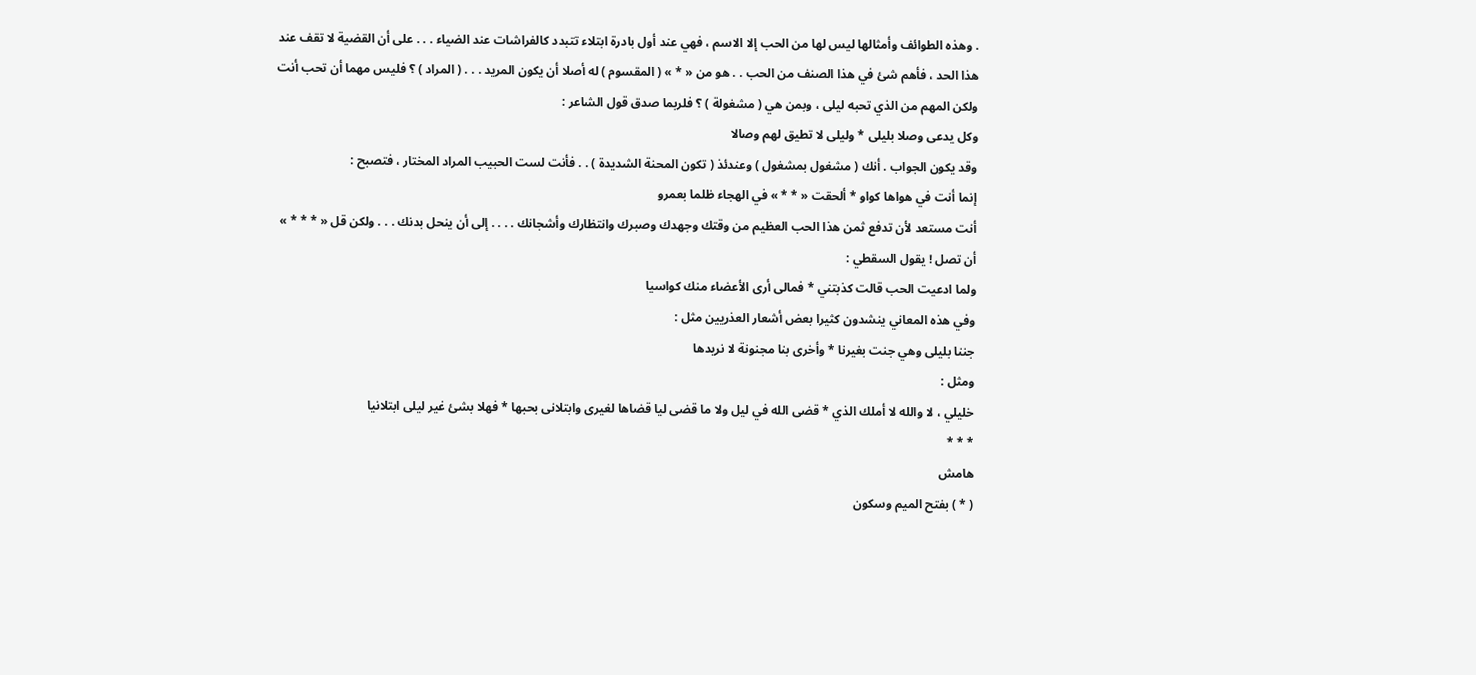. وهذه الطوائف وأمثالها ليس لها من الحب إلا الاسم ، فهي عند أول بادرة ابتلاء تتبدد كالفراشات عند الضياء . . . على أن القضية لا تقف عند هذا الحد ، فأهم شئ في هذا الصنف من الحب . . هو من « * » ( المقسوم ) له أصلا أن يكون المريد . . . ( المراد ) ؟ فليس مهما أن تحب أنت ولكن المهم من الذي تحبه ليلى ، وبمن هي ( مشغولة ) ؟ فلربما صدق قول الشاعر :
وكل يدعى وصلا بليلى * وليلى لا تطيق لهم وصالا
وقد يكون الجواب . أنك ( مشغول بمشغول ) وعندئذ ( تكون المحنة الشديدة ) . . فأنت لست الحبيب المراد المختار ، فتصبح :
إنما أنت في هواها كواو * ألحقت « * * » في الهجاء ظلما بعمرو
أنت مستعد لأن تدفع ثمن هذا الحب العظيم من وقتك وجهدك وصبرك وانتظارك وأشجانك . . . . إلى أن ينحل بدنك . . . ولكن قل « * * * » أن تصل ! يقول السقطي :
ولما ادعيت الحب قالت كذبتني * فمالى أرى الأعضاء منك كواسيا
وفي هذه المعاني ينشدون كثيرا بعض أشعار العذريين مثل :
جننا بليلى وهي جنت بغيرنا * وأخرى بنا مجنونة لا نريدها
ومثل :
خليلي ، لا والله لا أملك الذي * قضى الله في ليل ولا ما قضى ليا قضاها لغيرى وابتلانى بحبها * فهلا بشئ غير ليلى ابتلانيا
* * *
هامش
( * ) بفتح الميم وسكون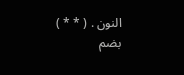النون . ( * * ) بضم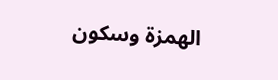الهمزة وسكون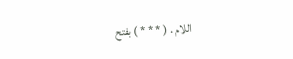اللام . ( * * * ) بفتح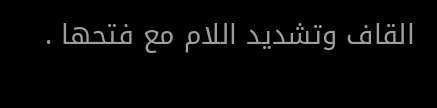القاف وتشديد اللام مع فتحها .